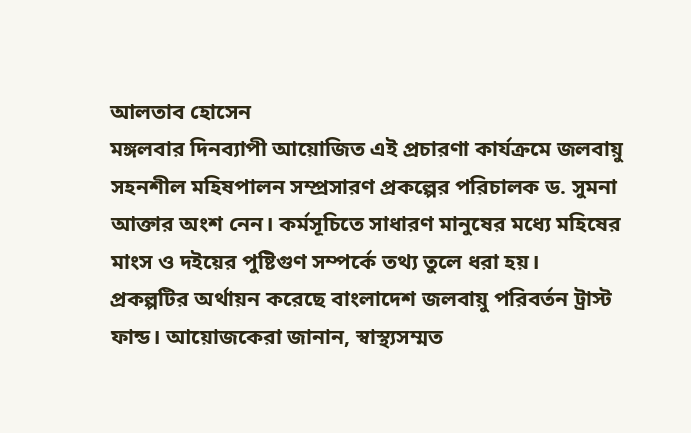আলতাব হোসেন
মঙ্গলবার দিনব্যাপী আয়োজিত এই প্রচারণা কার্যক্রমে জলবায়ু সহনশীল মহিষপালন সম্প্রসারণ প্রকল্পের পরিচালক ড. সুমনা আক্তার অংশ নেন। কর্মসূচিতে সাধারণ মানুষের মধ্যে মহিষের মাংস ও দইয়ের পুষ্টিগুণ সম্পর্কে তথ্য তুলে ধরা হয়।
প্রকল্পটির অর্থায়ন করেছে বাংলাদেশ জলবায়ু পরিবর্তন ট্রাস্ট ফান্ড। আয়োজকেরা জানান, স্বাস্থ্যসম্মত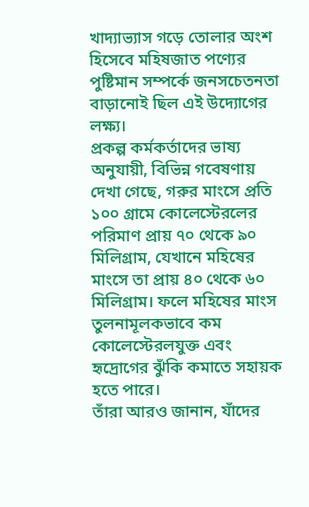খাদ্যাভ্যাস গড়ে তোলার অংশ হিসেবে মহিষজাত পণ্যের পুষ্টিমান সম্পর্কে জনসচেতনতা বাড়ানোই ছিল এই উদ্যোগের লক্ষ্য।
প্রকল্প কর্মকর্তাদের ভাষ্য অনুযায়ী, বিভিন্ন গবেষণায় দেখা গেছে, গরুর মাংসে প্রতি ১০০ গ্রামে কোলেস্টেরলের পরিমাণ প্রায় ৭০ থেকে ৯০ মিলিগ্রাম, যেখানে মহিষের মাংসে তা প্রায় ৪০ থেকে ৬০ মিলিগ্রাম। ফলে মহিষের মাংস তুলনামূলকভাবে কম কোলেস্টেরলযুক্ত এবং হৃদ্রোগের ঝুঁকি কমাতে সহায়ক হতে পারে।
তাঁরা আরও জানান, যাঁদের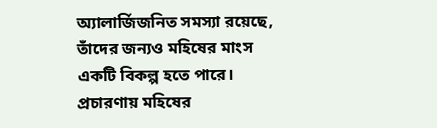অ্যালার্জিজনিত সমস্যা রয়েছে, তাঁদের জন্যও মহিষের মাংস একটি বিকল্প হতে পারে।
প্রচারণায় মহিষের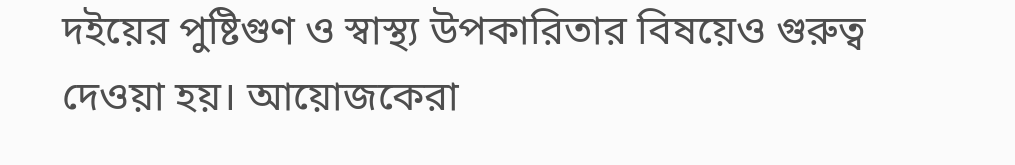দইয়ের পুষ্টিগুণ ও স্বাস্থ্য উপকারিতার বিষয়েও গুরুত্ব দেওয়া হয়। আয়োজকেরা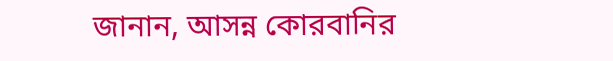জানান, আসন্ন কোরবানির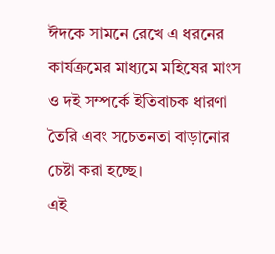ঈদকে সামনে রেখে এ ধরনের কার্যক্রমের মাধ্যমে মহিষের মাংস ও দই সম্পর্কে ইতিবাচক ধারণা তৈরি এবং সচেতনতা বাড়ানোর চেষ্টা করা হচ্ছে।
এই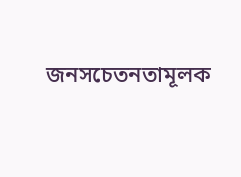জনসচেতনতামূলক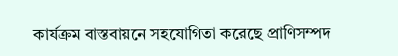কার্যক্রম বাস্তবায়নে সহযোগিতা করেছে প্রাণিসম্পদ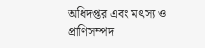অধিদপ্তর এবং মৎস্য ও প্রাণিসম্পদ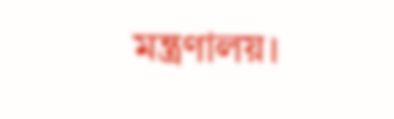মন্ত্রণালয়।